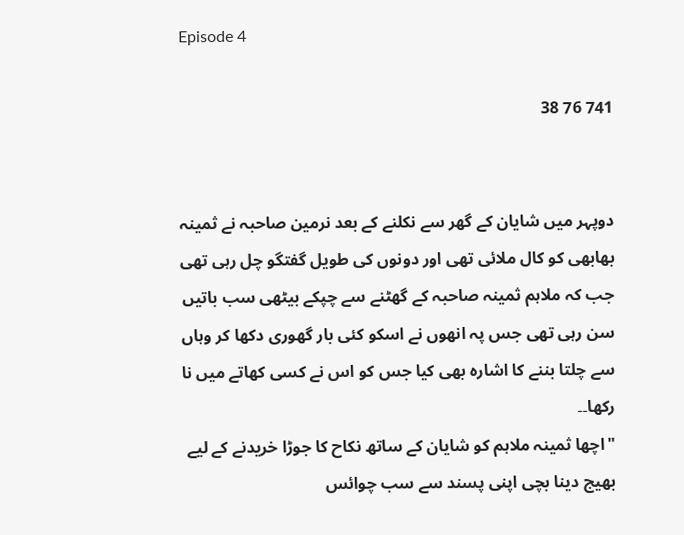Episode 4

741 76 38


دوپہر میں شایان کے گھر سے نکلنے کے بعد نرمین صاحبہ نے ثمینہ بھابھی کو کال ملائی تھی اور دونوں کی طویل گفتگو چل رہی تھی جب کہ ملاہم ثمینہ صاحبہ کے گھٹنے سے چپکے بیٹھی سب باتیں سن رہی تھی جس پہ انھوں نے اسکو کئی بار گھوری دکھا کر وہاں سے چلتا بننے کا اشارہ بھی کیا جس کو اس نے کسی کھاتے میں نا رکھا۔۔
"اچھا ثمینہ ملاہم کو شایان کے ساتھ نکاح کا جوڑا خریدنے کے لیے بھیج دینا بچی اپنی پسند سے سب چوائس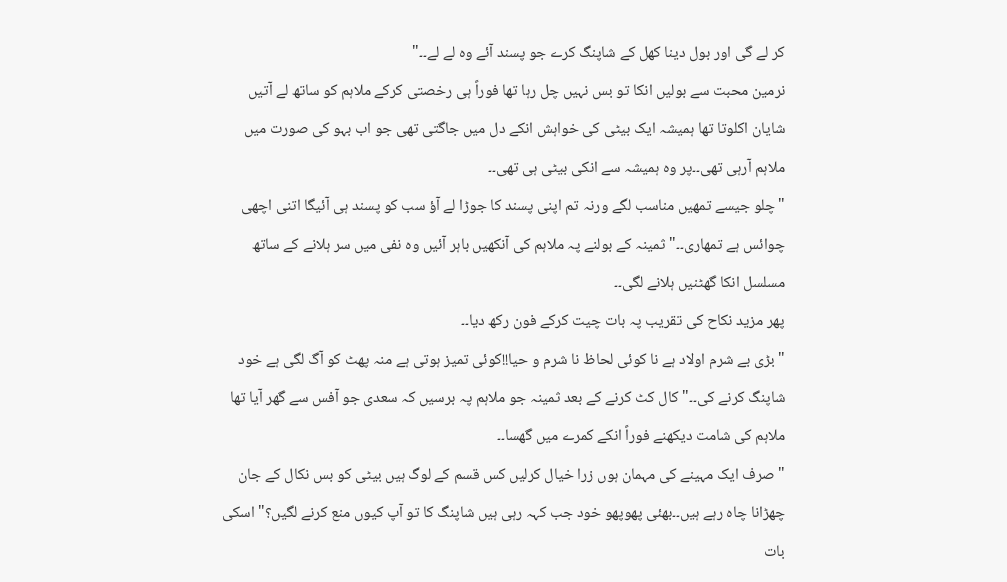کر لے گی اور بول دینا کھل کے شاپنگ کرے جو پسند آئے وہ لے لے۔۔"
نرمین محبت سے بولیں انکا تو بس نہیں چل رہا تھا فوراً ہی رخصتی کرکے ملاہم کو ساتھ لے آتیں شایان اکلوتا تھا ہمیشہ ایک بیٹی کی خواہش انکے دل میں جاگتی تھی جو اب بہو کی صورت میں ملاہم آرہی تھی۔۔پر وہ ہمیشہ سے انکی بیٹی ہی تھی۔۔
"چلو جیسے تمھیں مناسب لگے ورنہ تم اپنی پسند کا جوڑا لے آؤ سب کو پسند ہی آئیگا اتنی اچھی چوائس ہے تمھاری۔۔"ثمینہ کے بولنے پہ ملاہم کی آنکھیں باہر آئیں وہ نفی میں سر ہلانے کے ساتھ مسلسل انکا گھٹنیں ہلانے لگی۔۔
پھر مزید نکاح کی تقریب پہ بات چیت کرکے فون رکھ دیا۔۔
"بڑی بے شرم اولاد ہے نا کوئی لحاظ نا شرم و حیا!!کوئی تمیز ہوتی ہے منہ پھٹ کو آگ لگی ہے خود شاپنگ کرنے کی۔۔"کال کٹ کرنے کے بعد ثمینہ جو ملاہم پہ برسیں کہ سعدی جو آفس سے گھر آیا تھا ملاہم کی شامت دیکھنے فوراً انکے کمرے میں گھسا۔۔
"صرف ایک مہینے کی مہمان ہوں زرا خیال کرلیں کس قسم کے لوگ ہیں بیٹی کو بس نکال کے جان چھڑانا چاہ رہے ہیں۔۔بھئی پھوپھو خود جب کہہ رہی ہیں شاپنگ کا تو آپ کیوں منع کرنے لگیں؟"اسکی بات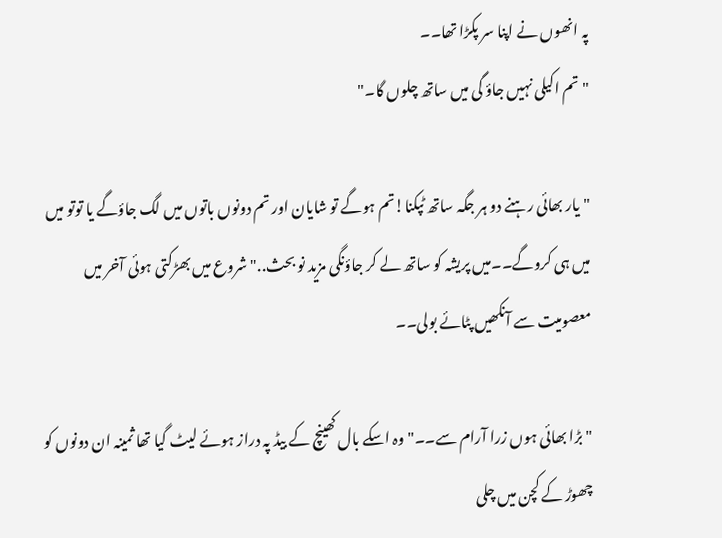پہ انھوں نے اپنا سر پکڑا تھا۔۔
"تم اکیلی نہیں جاؤ گی میں ساتھ چلوں گا۔"

"یار بھائی رہنے دو ہر جگہ ساتھ ٹپکنا!تم ہوگے تو شایان اور تم دونوں باتوں میں لگ جاؤگے یا توتو میں میں ہی کروگے۔۔میں پریشہ کو ساتھ لے کر جاؤنگی مزید نو بحث.."شروع میں بھڑکتی ہوئی آخر میں معصومیت سے آنکھیں پٹائے بولی۔۔

"بڑا بھائی ہوں زرا آرام سے۔۔"وہ اسکے بال کھینچ کے بیڈ پہ دراز ہوئے لیٹ گیا تھا ثمینہ ان دونوں کو چھوڑ کے کچن میں چلی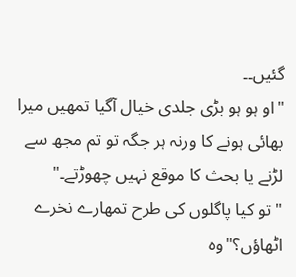گئیں۔۔
"او ہو ہو بڑی جلدی خیال آگیا تمھیں میرا بھائی ہونے کا ورنہ ہر جگہ تو تم مجھ سے لڑنے یا بحث کا موقع نہیں چھوڑتے۔"
"تو کیا پاگلوں کی طرح تمھارے نخرے اٹھاؤں؟"وہ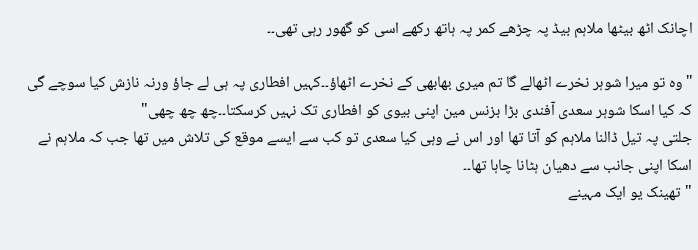اچانک اٹھ بیٹھا ملاہم بیڈ پہ چڑھے کمر پہ ہاتھ رکھے اسی کو گھور رہی تھی۔۔

"وہ تو میرا شوہر نخرے اٹھالے گا تم میری بھابھی کے نخرے اٹھاؤ۔۔کہیں افطاری پہ ہی لے جاؤ ورنہ نازش کیا سوچے گی کہ کیا اسکا شوہر سعدی آفندی بڑا بزنس مین اپنی بیوی کو افطاری تک نہیں کرسکتا۔۔چھ چھ چھی"
جلتی پہ تیل ڈالنا ملاہم کو آتا تھا اور اس نے وہی کیا سعدی تو کب سے ایسے موقع کی تلاش میں تھا جب کہ ملاہم نے اسکا اپنی جانب سے دھیان ہٹانا چاہا تھا۔۔
"تھینک یو ایک مہینے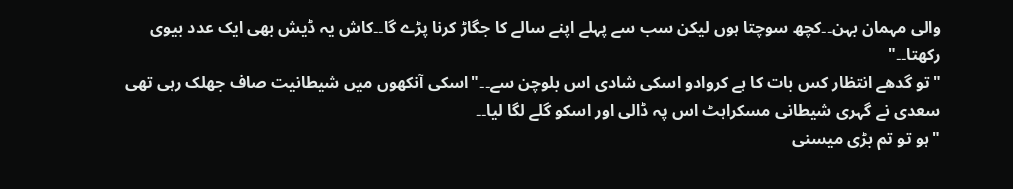والی مہمان بہن۔۔کچھ سوچتا ہوں لیکن سب سے پہلے اپنے سالے کا جگاڑ کرنا پڑے گا۔۔کاش یہ ڈیش بھی ایک عدد بیوی رکھتا۔۔"
"تو گدھے انتظار کس بات کا ہے کروادو اسکی شادی اس بلوچن سے۔۔"اسکی آنکھوں میں شیطانیت صاف جھلک رہی تھی سعدی نے گہری شیطانی مسکراہٹ اس پہ ڈالی اور اسکو گلے لگا لیا۔۔
"ہو تو تم بڑی میسنی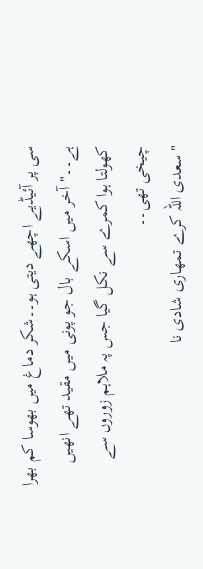سی پر آئیڈیے اچھے دیتی ہو۔۔شکر دماغ میں بھوسا کم بھرا ہے۔۔"آخر میں اسکے بال جو پونی میں مقید تھے انھیں کھولتا ہوا کمرے سے نکل گیا جس پہ ملاہم زوروں سے چیخی تھی۔۔
"سعدی اللہ کرے تمھاری شادی نا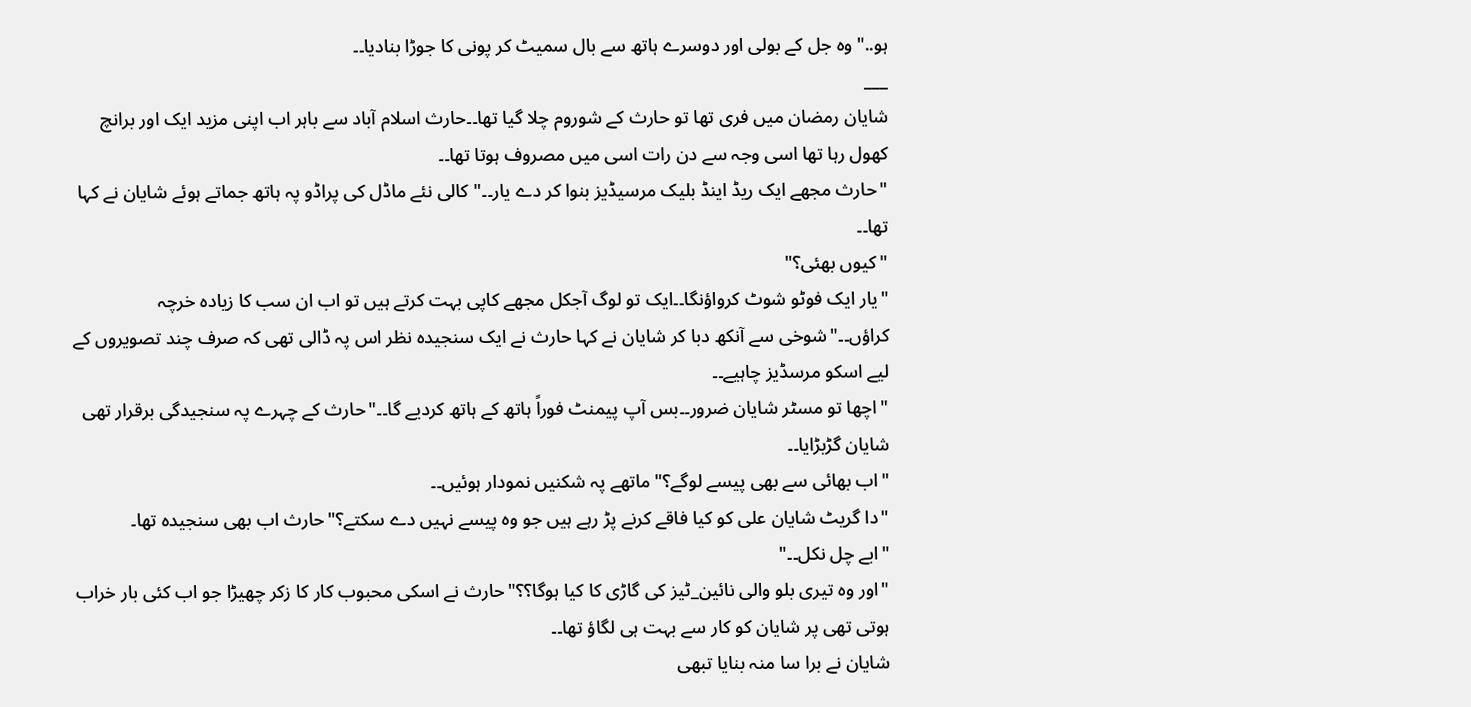ہو.."وہ جل کے بولی اور دوسرے ہاتھ سے بال سمیٹ کر پونی کا جوڑا بنادیا۔۔
___
شایان رمضان میں فری تھا تو حارث کے شوروم چلا گیا تھا۔۔حارث اسلام آباد سے باہر اب اپنی مزید ایک اور برانچ کھول رہا تھا اسی وجہ سے دن رات اسی میں مصروف ہوتا تھا۔۔
"حارث مجھے ایک ریڈ اینڈ بلیک مرسیڈیز بنوا کر دے یار۔۔"کالی نئے ماڈل کی پراڈو پہ ہاتھ جماتے ہوئے شایان نے کہا تھا۔۔
"کیوں بھئی؟"
"یار ایک فوٹو شوٹ کرواؤنگا۔۔ایک تو لوگ آجکل مجھے کاپی بہت کرتے ہیں تو اب ان سب کا زیادہ خرچہ کراؤں۔۔"شوخی سے آنکھ دبا کر شایان نے کہا حارث نے ایک سنجیدہ نظر اس پہ ڈالی تھی کہ صرف چند تصویروں کے لیے اسکو مرسڈیز چاہیے۔۔
"اچھا تو مسٹر شایان ضرور۔۔بس آپ پیمنٹ فوراً ہاتھ کے ہاتھ کردیے گا۔۔"حارث کے چہرے پہ سنجیدگی برقرار تھی شایان گڑبڑایا۔۔
"اب بھائی سے بھی پیسے لوگے؟"ماتھے پہ شکنیں نمودار ہوئیں۔۔
"دا گریٹ شایان علی کو کیا فاقے کرنے پڑ رہے ہیں جو وہ پیسے نہیں دے سکتے؟"حارث اب بھی سنجیدہ تھا۔
"ابے چل نکل۔۔"
"اور وہ تیری بلو والی نائین_ٹیز کی گاڑی کا کیا ہوگا؟؟"حارث نے اسکی محبوب کار کا زکر چھیڑا جو اب کئی بار خراب ہوتی تھی پر شایان کو کار سے بہت ہی لگاؤ تھا۔۔
شایان نے برا سا منہ بنایا تبھی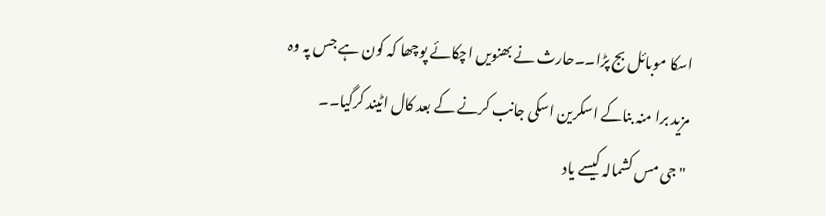اسکا موبائل بج پڑا۔۔حارث نے بھنویں اچکائے پوچھا کہ کون ہے جس پہ وہ مزید برا منہ بناکے اسکرین اسکی جانب کرنے کے بعد کال اٹیند کرگیا۔۔
"جی مس کشمالہ کیسے یاد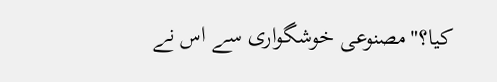کیا؟"مصنوعی خوشگواری سے اس نے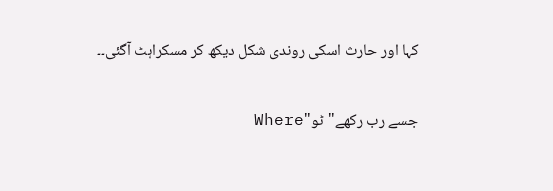کہا اور حارث اسکی روندی شکل دیکھ کر مسکراہٹ آگئی۔۔

جسے رب رکھے"ٹو"Where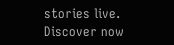stories live. Discover now